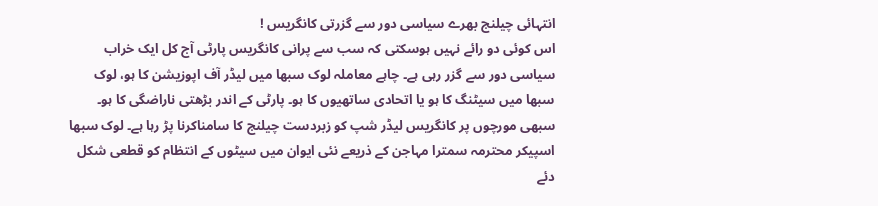انتہائی چیلنج بھرے سیاسی دور سے گزرتی کانگریس !
اس کوئی دو رائے نہیں ہوسکتی کہ سب سے پرانی کانگریس پارٹی آج کل ایک خراب سیاسی دور سے گزر رہی ہے۔ چاہے معاملہ لوک سبھا میں لیڈر آف اپوزیشن کا ہو، لوک سبھا میں سیٹنگ کا ہو یا اتحادی ساتھیوں کا ہو۔ پارٹی کے اندر بڑھتی ناراضگی کا ہو۔ سبھی مورچوں پر کانگریس لیڈر شپ کو زبردست چیلنج کا سامناکرنا پڑ رہا ہے۔ لوک سبھا اسپیکر محترمہ سمترا مہاجن کے ذریعے نئی ایوان میں سیٹوں کے انتظام کو قطعی شکل دئے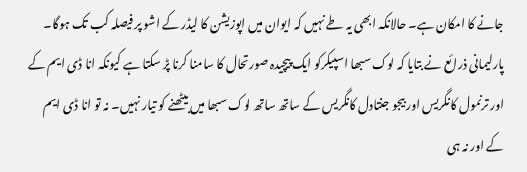جانے کا امکان ہے۔ حالانکہ ابھی یہ طے نہیں کہ ایوان میں اپوزیشن کا لیڈر کے اشو پر فیصلہ کب تک ہوگا۔ پارلیمانی ذرائع نے بتایا کہ لوک سبھا اسپیکرکو ایک پیچیدہ صورتحال کا سامنا کرنا پڑ سکتا ہے کیونکہ انا ڈی ایم کے اور ترنمول کانگریس اور بیجو جنتادل کانگریس کے ساتھ ساتھ لوک سبھا میں بیٹھنے کو تیار نہیں۔ نہ تو انا ڈی ایم کے اور نہ ہی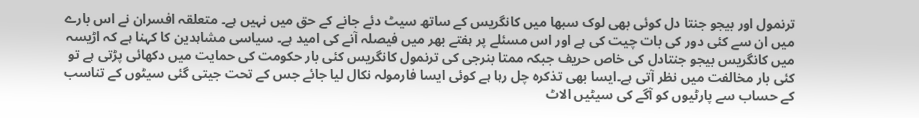ترنمول اور بیجو جنتا دل کوئی بھی لوک سبھا میں کانگریس کے ساتھ سیٹ دئے جانے کے حق میں نہیں ہے۔ متعلقہ افسران نے اس بارے میں ان سے کئی دور کی بات چیت کی ہے اور اس مسئلے پر ہفتے بھر میں فیصلہ آنے کی امید ہے۔ سیاسی مشاہدین کا کہنا ہے کہ اڑیسہ میں کانگریس بیجو جنتادل کی خاص حریف جبکہ ممتا بنرجی کی ترنمول کانگریس کئی بار حکومت کی حمایت میں دکھائی پڑتی ہے تو کئی بار مخالفت میں نظر آتی ہے۔ایسا بھی تذکرہ چل رہا ہے کوئی ایسا فارمولہ نکال لیا جائے جس کے تحت جیتی گئی سیٹوں کے تناسب کے حساب سے پارٹیوں کو آگے کی سیٹیں الاٹ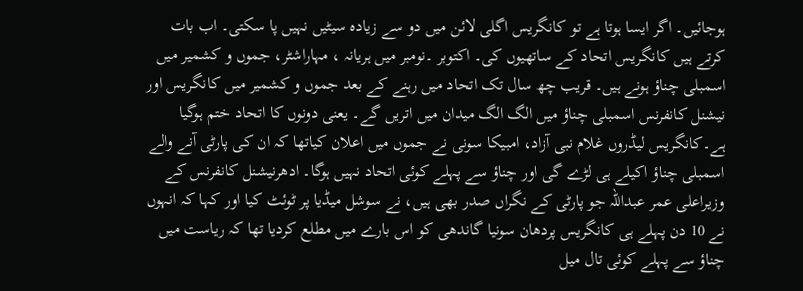ہوجائیں۔ اگر ایسا ہوتا ہے تو کانگریس اگلی لائن میں دو سے زیادہ سیٹیں نہیں پا سکتی۔ اب بات کرتے ہیں کانگریس اتحاد کے ساتھیوں کی۔ اکتوبر ۔نومبر میں ہریانہ ، مہاراشٹر، جموں و کشمیر میں اسمبلی چناؤ ہونے ہیں۔ قریب چھ سال تک اتحاد میں رہنے کے بعد جموں و کشمیر میں کانگریس اور نیشنل کانفرنس اسمبلی چناؤ میں الگ الگ میدان میں اتریں گے۔ یعنی دونوں کا اتحاد ختم ہوگیا ہے۔کانگریس لیڈروں غلام نبی آزاد، امبیکا سونی نے جموں میں اعلان کیاتھا کہ ان کی پارٹی آنے والے اسمبلی چناؤ اکیلے ہی لڑے گی اور چناؤ سے پہلے کوئی اتحاد نہیں ہوگا۔ ادھرنیشنل کانفرنس کے وزیراعلی عمر عبداللہ جو پارٹی کے نگراں صدر بھی ہیں، نے سوشل میڈیا پر ٹوئٹ کیا اور کہا کہ انہوں نے 10 دن پہلے ہی کانگریس پردھان سونیا گاندھی کو اس بارے میں مطلع کردیا تھا کہ ریاست میں چناؤ سے پہلے کوئی تال میل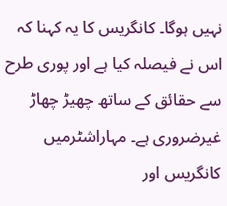نہیں ہوگا۔ کانگریس کا یہ کہنا کہ اس نے فیصلہ کیا ہے اور پوری طرح سے حقائق کے ساتھ چھیڑ چھاڑ غیرضروری ہے۔ مہاراشٹرمیں کانگریس اور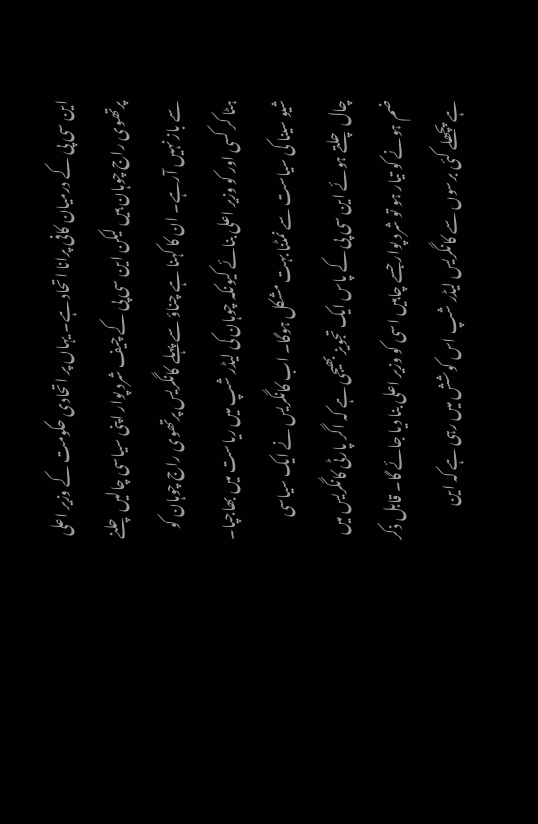این سی پی کے درمیان کافی پرانا اتحاد ہے۔ یہاں پر اتحادی حکومت کے وزیر اعلی پرتھوی راج چوہان ہیں لیکن این سی پی کے چیف شرد پوار اپنی سیاسی چالیں چلنے سے باز نہیں آرہے۔ ان کا کہنا ہے چناؤ سے پہلے کانگریس پرتھوی راج چوہان کو ہٹا کر کسی اور کو وزیر اعلی بنائے کیونکہ چوہان کی لیڈر شپ میں ریاست میں بھاجپا۔ شیو سینا کی سیاست سے نمٹنا بہت مشکل ہوگا۔ اب کانگریس نے ایک سیاسی چال چلتے ہوئے این سی پی کے پاس ایک تجویز بھیجی ہے کہ اگر پارٹی کانگریس میں ضم ہونے کو تیار ہو تو شرد پوار جسے چاہیں اسی کو وزیر اعلی بنا دیا جائے گا۔ قابل ذکر ہے پچھلے کئی برسوں سے کانگریس لیڈر شپ اس کوشش میں رہی ہے کہ این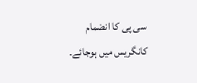سی پی کا انضمام کانگریس میں ہوجائے۔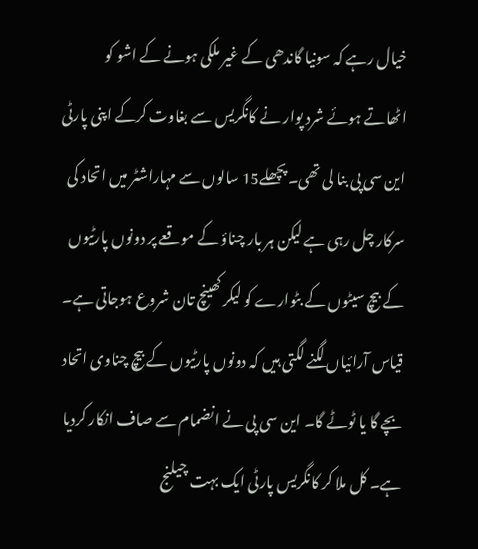خیال رہے کہ سونیا گاندھی کے غیر ملکی ہونے کے اشو کو اٹھاتے ہوئے شرد پوار نے کانگریس سے بغاوت کرکے اپنی پارٹی این سی پی بنا لی تھی۔ پچھلے15 سالوں سے مہاراشٹر میں اتحاد کی سرکار چل رہی ہے لیکن ہر بار چناؤ کے موقعے پر دونوں پارٹیوں کے بیچ سیٹوں کے بٹوارے کو لیکر کھینچ تان شروع ہوجاتی ہے۔ قیاس آرائیاں لگنے لگتی ہیں کہ دونوں پارٹیوں کے بیچ چناوی اتحاد بچے گا یا ٹوٹے گا۔ این سی پی نے انضمام سے صاف انکار کردیا ہے۔ کل ملا کر کانگریس پارٹی ایک بہت چیلنج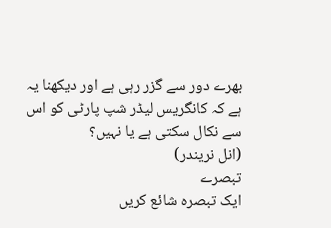بھرے دور سے گزر رہی ہے اور دیکھنا یہ ہے کہ کانگریس لیڈر شپ پارٹی کو اس سے نکال سکتی ہے یا نہیں؟
(انل نریندر)
تبصرے
ایک تبصرہ شائع کریں